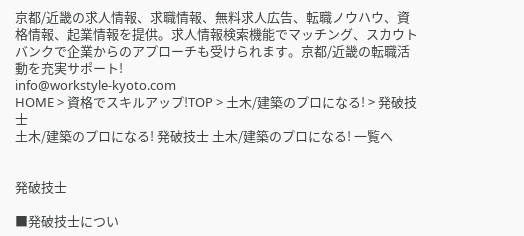京都/近畿の求人情報、求職情報、無料求人広告、転職ノウハウ、資格情報、起業情報を提供。求人情報検索機能でマッチング、スカウトバンクで企業からのアプローチも受けられます。京都/近畿の転職活動を充実サポート!
info@workstyle-kyoto.com
HOME > 資格でスキルアップ!TOP > 土木/建築のプロになる! > 発破技士
土木/建築のプロになる! 発破技士 土木/建築のプロになる! 一覧へ


発破技士

■発破技士につい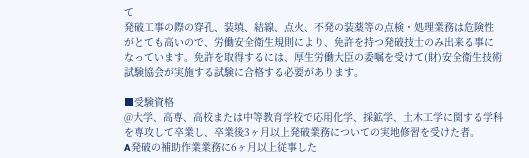て
発破工事の際の穿孔、装填、結線、点火、不発の装薬等の点検・処理業務は危険性がとても高いので、労働安全衛生規則により、免許を持つ発破技士のみ出来る事になっています。免許を取得するには、厚生労働大臣の委嘱を受けて(財)安全衛生技術試験協会が実施する試験に合格する必要があります。

■受験資格
@大学、高専、高校または中等教育学校で応用化学、採鉱学、土木工学に関する学科を専攻して卒業し、卒業後3ヶ月以上発破業務についての実地修習を受けた者。
A発破の補助作業業務に6ヶ月以上従事した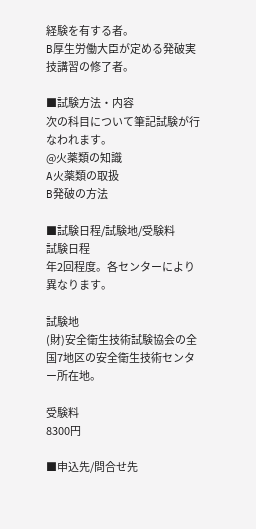経験を有する者。
B厚生労働大臣が定める発破実技講習の修了者。

■試験方法・内容
次の科目について筆記試験が行なわれます。
@火薬類の知識
A火薬類の取扱
B発破の方法

■試験日程/試験地/受験料
試験日程
年2回程度。各センターにより異なります。

試験地
(財)安全衛生技術試験協会の全国7地区の安全衛生技術センター所在地。

受験料
8300円

■申込先/問合せ先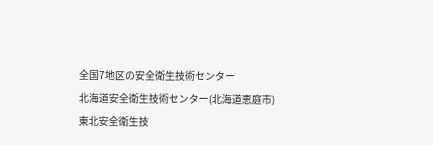全国7地区の安全衛生技術センター
北海道安全衛生技術センター(北海道恵庭市)
東北安全衛生技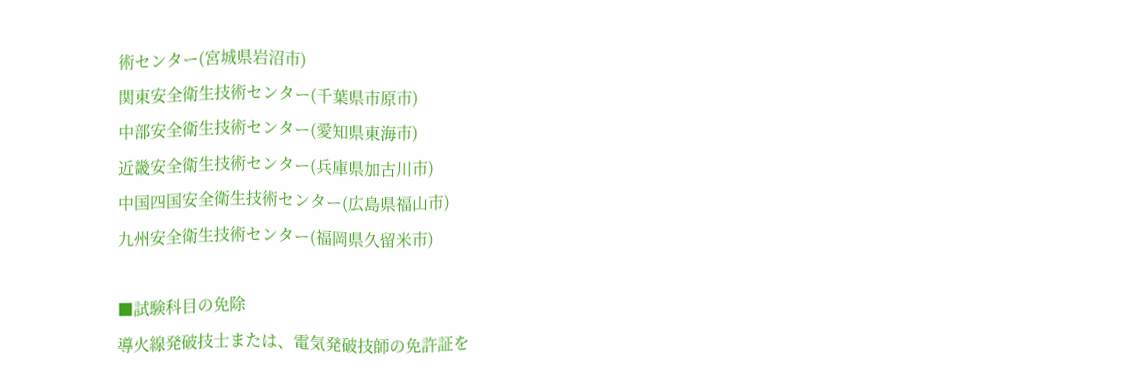術センター(宮城県岩沼市)
関東安全衛生技術センター(千葉県市原市)
中部安全衛生技術センター(愛知県東海市)
近畿安全衛生技術センター(兵庫県加古川市)
中国四国安全衛生技術センター(広島県福山市)
九州安全衛生技術センター(福岡県久留米市)

■試験科目の免除
導火線発破技士または、電気発破技師の免許証を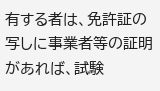有する者は、免許証の写しに事業者等の証明があれば、試験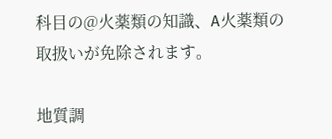科目の@火薬類の知識、A火薬類の取扱いが免除されます。

地質調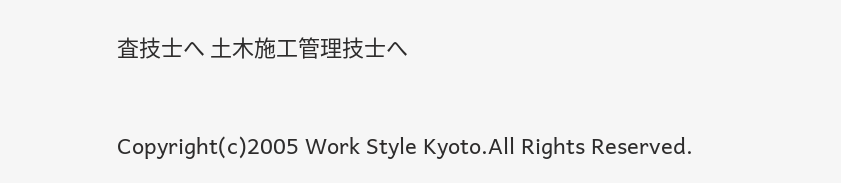査技士へ 土木施工管理技士へ


Copyright(c)2005 Work Style Kyoto.All Rights Reserved.